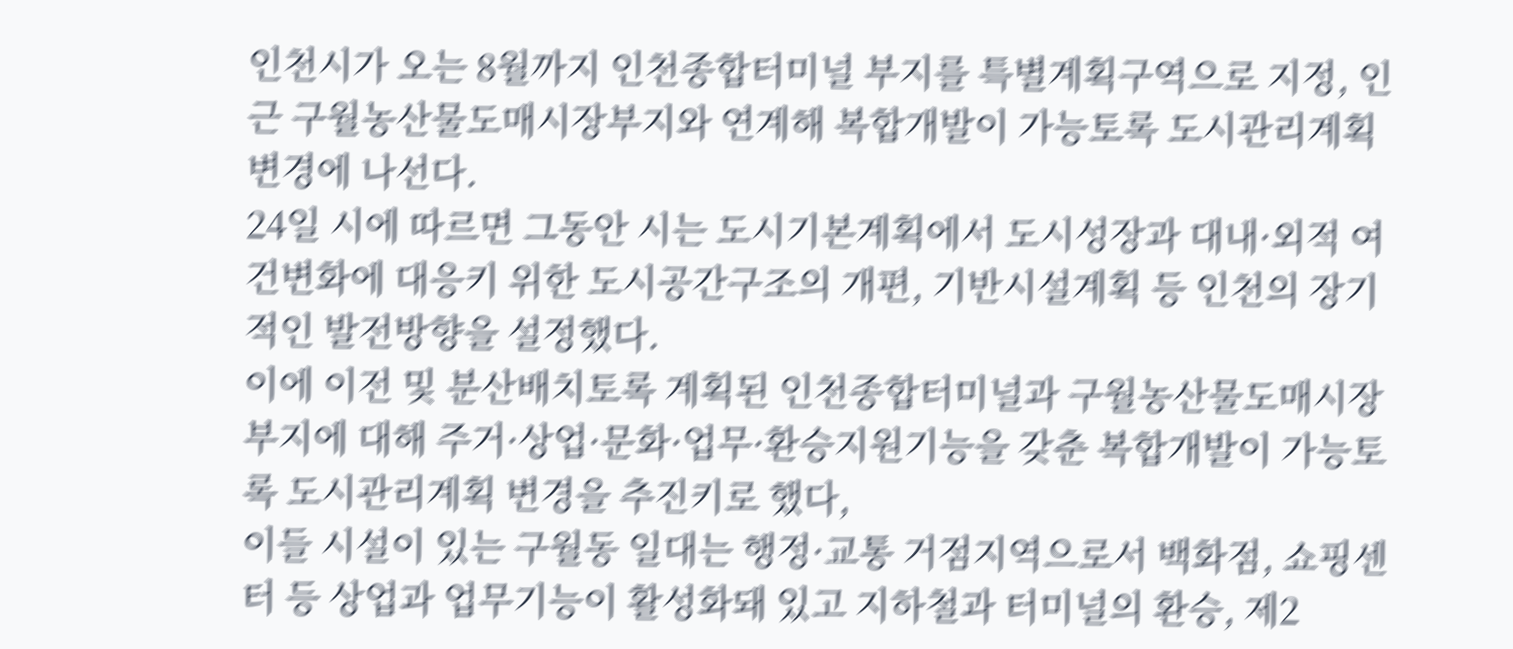인천시가 오는 8월까지 인천종합터미널 부지를 특별계획구역으로 지정, 인근 구월농산물도매시장부지와 연계해 복합개발이 가능토록 도시관리계획 변경에 나선다.
24일 시에 따르면 그동안 시는 도시기본계획에서 도시성장과 대내·외적 여건변화에 대응키 위한 도시공간구조의 개편, 기반시설계획 등 인천의 장기적인 발전방향을 설정했다.
이에 이전 및 분산배치토록 계획된 인천종합터미널과 구월농산물도매시장부지에 대해 주거·상업·문화·업무·환승지원기능을 갖춘 복합개발이 가능토록 도시관리계획 변경을 추진키로 했다,
이들 시설이 있는 구월동 일대는 행정·교통 거점지역으로서 백화점, 쇼핑센터 등 상업과 업무기능이 활성화돼 있고 지하철과 터미널의 환승, 제2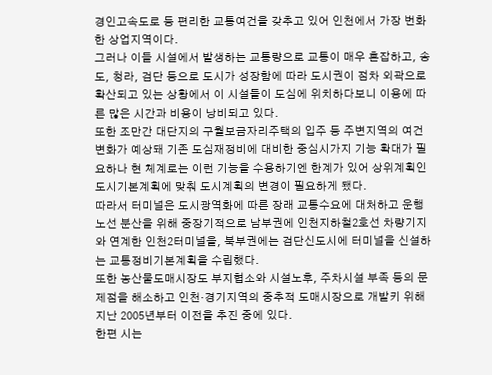경인고속도로 등 편리한 교통여건을 갖추고 있어 인천에서 가장 번화한 상업지역이다.
그러나 이들 시설에서 발생하는 교통량으로 교통이 매우 혼잡하고, 송도, 청라, 검단 등으로 도시가 성장함에 따라 도시권이 점차 외곽으로 확산되고 있는 상황에서 이 시설들이 도심에 위치하다보니 이용에 따른 많은 시간과 비용이 낭비되고 있다.
또한 조만간 대단지의 구월보금자리주택의 입주 등 주변지역의 여건변화가 예상돼 기존 도심재정비에 대비한 중심시가지 기능 확대가 필요하나 현 체계로는 이런 기능을 수용하기엔 한계가 있어 상위계획인 도시기본계획에 맞춰 도시계획의 변경이 필요하게 됐다.
따라서 터미널은 도시광역화에 따른 장래 교통수요에 대처하고 운행노선 분산을 위해 중장기적으로 남부권에 인천지하철2호선 차량기지와 연계한 인천2터미널을, 북부권에는 검단신도시에 터미널을 신설하는 교통정비기본계획을 수립했다.
또한 농산물도매시장도 부지협소와 시설노후, 주차시설 부족 등의 문제점을 해소하고 인천·경기지역의 중추적 도매시장으로 개발키 위해 지난 2005년부터 이전을 추진 중에 있다.
한편 시는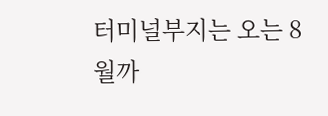터미널부지는 오는 8월까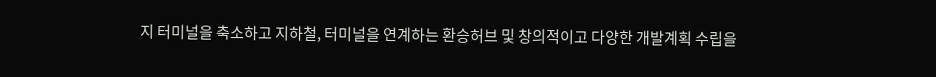지 터미널을 축소하고 지하철, 터미널을 연계하는 환승허브 및 창의적이고 다양한 개발계획 수립을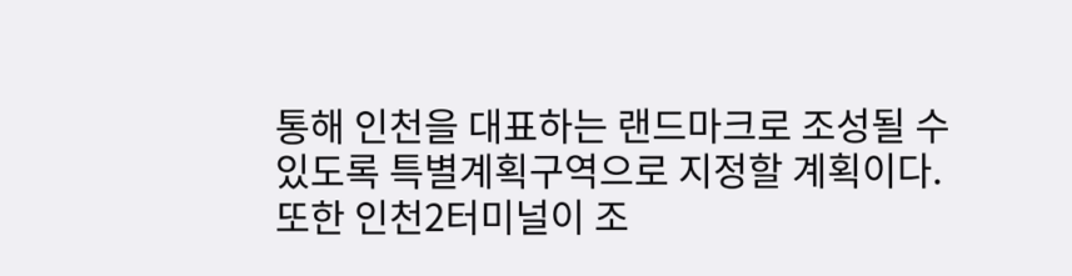통해 인천을 대표하는 랜드마크로 조성될 수 있도록 특별계획구역으로 지정할 계획이다.
또한 인천2터미널이 조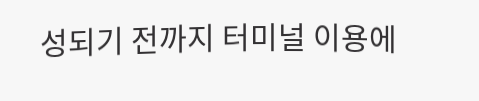성되기 전까지 터미널 이용에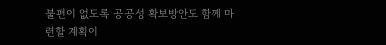불편이 없도록 공공성 확보방안도 함께 마련할 계획이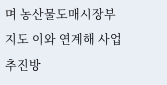며 농산물도매시장부지도 이와 연계해 사업추진방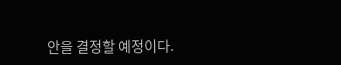안을 결정할 예정이다.